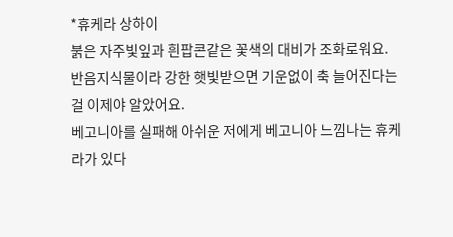*휴케라 상하이
붉은 자주빛잎과 흰팝콘같은 꽃색의 대비가 조화로워요.
반음지식물이라 강한 햇빛받으면 기운없이 축 늘어진다는걸 이제야 알았어요.
베고니아를 실패해 아쉬운 저에게 베고니아 느낌나는 휴케라가 있다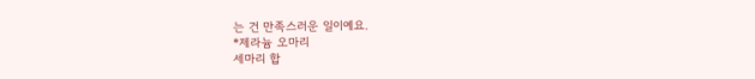는 건 만족스러운 일이예요.
*제라늄 오마리
세마리 합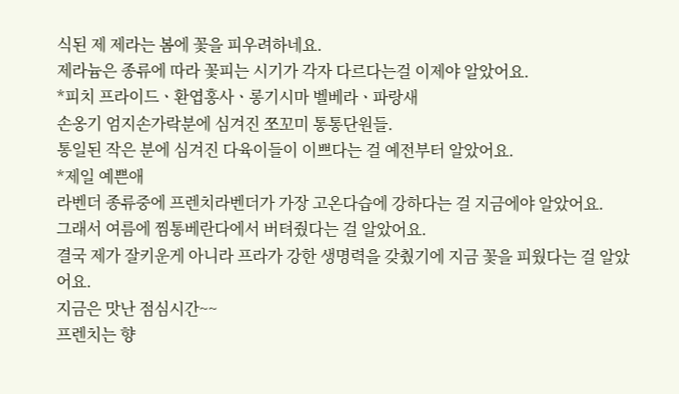식된 제 제라는 봄에 꽃을 피우려하네요.
제라늄은 종류에 따라 꽃피는 시기가 각자 다르다는걸 이제야 알았어요.
*피치 프라이드ㆍ환엽홍사ㆍ롱기시마 벨베라ㆍ파랑새
손옹기 엄지손가락분에 심겨진 쪼꼬미 통통단원들.
통일된 작은 분에 심겨진 다육이들이 이쁘다는 걸 예전부터 알았어요.
*제일 예쁜애
라벤더 종류중에 프렌치라벤더가 가장 고온다습에 강하다는 걸 지금에야 알았어요.
그래서 여름에 찜통베란다에서 버텨줬다는 걸 알았어요.
결국 제가 잘키운게 아니라 프라가 강한 생명력을 갖췄기에 지금 꽃을 피웠다는 걸 알았어요.
지금은 맛난 점심시간~~
프렌치는 향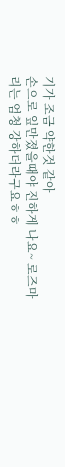기가 조금 약한것 같아
손으로 잎만졌을때야 진하게 나요~ 로즈마리는 엄청 강하더라구요ㅎㅎ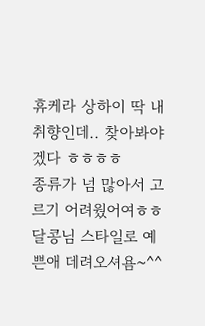휴케라 상하이 딱 내 취향인데.. 찾아봐야겠다 ㅎㅎㅎㅎ
종류가 넘 많아서 고르기 어려웠어여ㅎㅎ 달콩님 스타일로 예쁜애 데려오셔욤~^^